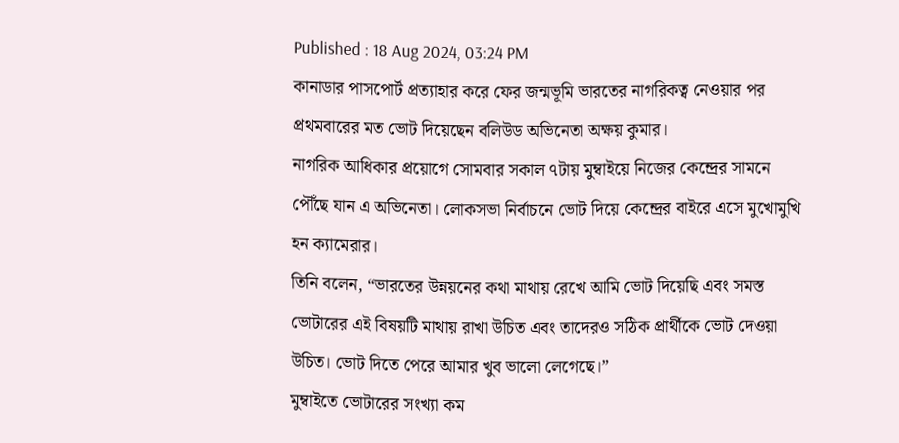Published : 18 Aug 2024, 03:24 PM
কানাডার পাসপোর্ট প্রত্যাহার করে ফের জন্মভূমি ভারতের নাগরিকত্ব নেওয়ার পর প্রথমবারের মত ভোট দিয়েছেন বলিউড অভিনেতা অক্ষয় কুমার।
নাগরিক আধিকার প্রয়োগে সোমবার সকাল ৭টায় মুম্বাইয়ে নিজের কেন্দ্রের সামনে পৌঁছে যান এ অভিনেতা। লোকসভা নির্বাচনে ভোট দিয়ে কেন্দ্রের বাইরে এসে মুখোমুখি হন ক্যামেরার।
তিনি বলেন, “ভারতের উন্নয়নের কথা মাথায় রেখে আমি ভোট দিয়েছি এবং সমস্ত ভোটারের এই বিষয়টি মাথায় রাখা উচিত এবং তাদেরও সঠিক প্রার্থীকে ভোট দেওয়া উচিত। ভোট দিতে পেরে আমার খুব ভালো লেগেছে।”
মুম্বাইতে ভোটারের সংখ্যা কম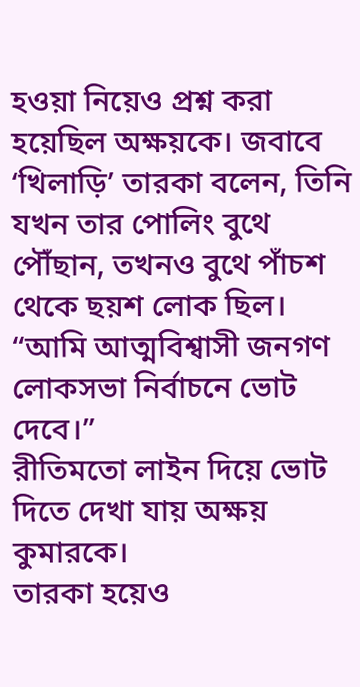হওয়া নিয়েও প্রশ্ন করা হয়েছিল অক্ষয়কে। জবাবে ‘খিলাড়ি’ তারকা বলেন, তিনি যখন তার পোলিং বুথে পৌঁছান, তখনও বুথে পাঁচশ থেকে ছয়শ লোক ছিল।
“আমি আত্মবিশ্বাসী জনগণ লোকসভা নির্বাচনে ভোট দেবে।”
রীতিমতো লাইন দিয়ে ভোট দিতে দেখা যায় অক্ষয় কুমারকে।
তারকা হয়েও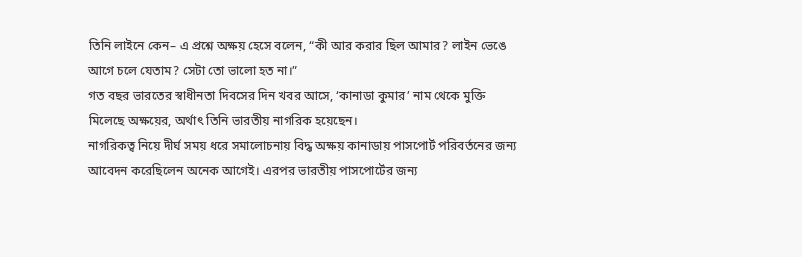তিনি লাইনে কেন– এ প্রশ্নে অক্ষয় হেসে বলেন, “কী আর করার ছিল আমার? লাইন ভেঙে আগে চলে যেতাম? সেটা তো ভালো হত না।”
গত বছর ভারতের স্বাধীনতা দিবসের দিন খবর আসে, ‘কানাডা কুমার’ নাম থেকে মুক্তি মিলেছে অক্ষয়ের, অর্থাৎ তিনি ভারতীয় নাগরিক হয়েছেন।
নাগরিকত্ব নিয়ে দীর্ঘ সময় ধরে সমালোচনায় বিদ্ধ অক্ষয় কানাডায় পাসপোর্ট পরিবর্তনের জন্য আবেদন করেছিলেন অনেক আগেই। এরপর ভারতীয় পাসপোর্টের জন্য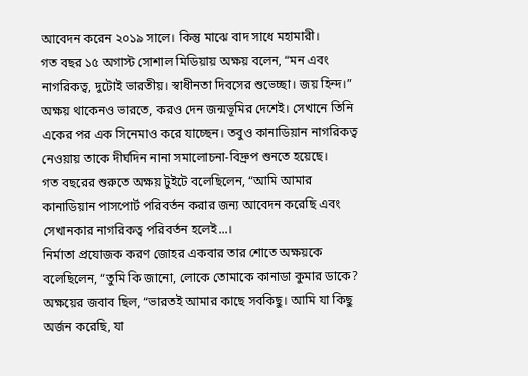আবেদন করেন ২০১৯ সালে। কিন্তু মাঝে বাদ সাধে মহামারী।
গত বছর ১৫ অগাস্ট সোশাল মিডিয়ায় অক্ষয় বলেন, “মন এবং নাগরিকত্ব, দুটোই ভারতীয়। স্বাধীনতা দিবসের শুভেচ্ছা। জয় হিন্দ।”
অক্ষয় থাকেনও ভারতে, করও দেন জন্মভূমির দেশেই। সেখানে তিনি একের পর এক সিনেমাও করে যাচ্ছেন। তবুও কানাডিয়ান নাগরিকত্ব নেওয়ায় তাকে দীর্ঘদিন নানা সমালোচনা-বিদ্রুপ শুনতে হয়েছে।
গত বছরের শুরুতে অক্ষয় টুইটে বলেছিলেন, “আমি আমার কানাডিয়ান পাসপোর্ট পরিবর্তন করার জন্য আবেদন করেছি এবং সেখানকার নাগরিকত্ব পরিবর্তন হলেই...।
নির্মাতা প্রযোজক করণ জোহর একবার তার শোতে অক্ষয়কে বলেছিলেন, “তুমি কি জানো, লোকে তোমাকে কানাডা কুমার ডাকে?
অক্ষয়ের জবাব ছিল, “ভারতই আমার কাছে সবকিছু। আমি যা কিছু অর্জন করেছি, যা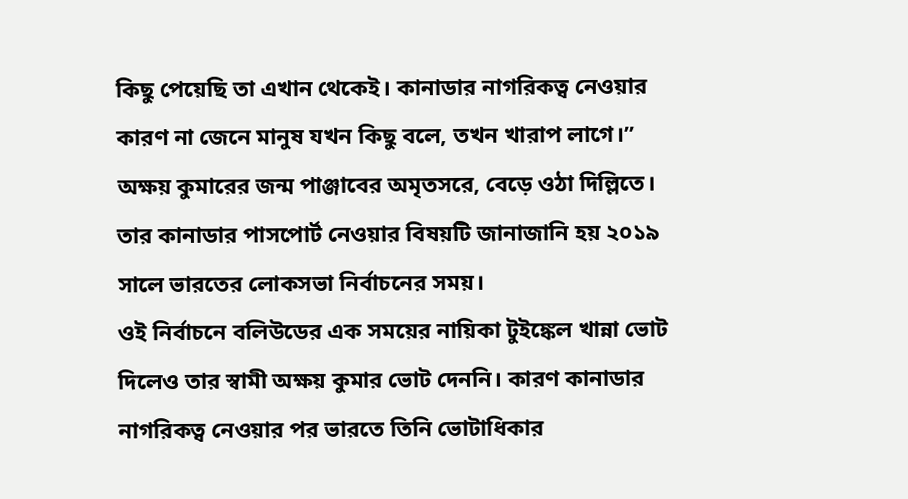কিছু পেয়েছি তা এখান থেকেই। কানাডার নাগরিকত্ব নেওয়ার কারণ না জেনে মানুষ যখন কিছু বলে, তখন খারাপ লাগে।”
অক্ষয় কুমারের জন্ম পাঞ্জাবের অমৃতসরে, বেড়ে ওঠা দিল্লিতে। তার কানাডার পাসপোর্ট নেওয়ার বিষয়টি জানাজানি হয় ২০১৯ সালে ভারতের লোকসভা নির্বাচনের সময়।
ওই নির্বাচনে বলিউডের এক সময়ের নায়িকা টুইঙ্কেল খান্না ভোট দিলেও তার স্বামী অক্ষয় কুমার ভোট দেননি। কারণ কানাডার নাগরিকত্ব নেওয়ার পর ভারতে তিনি ভোটাধিকার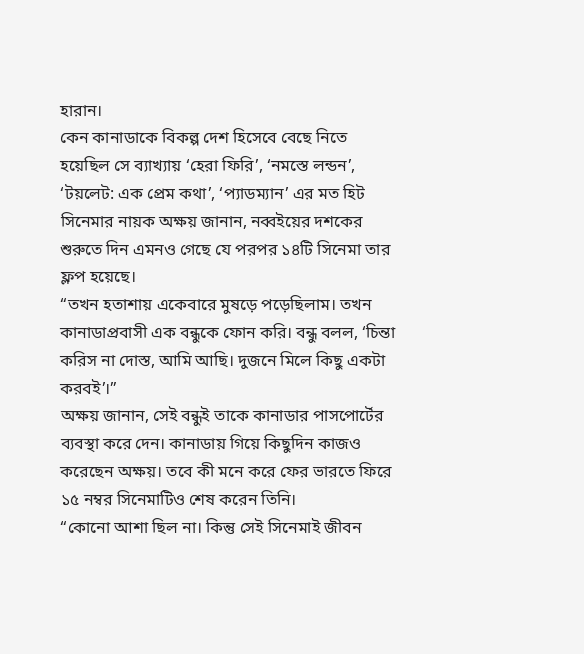হারান।
কেন কানাডাকে বিকল্প দেশ হিসেবে বেছে নিতে হয়েছিল সে ব্যাখ্যায় ‘হেরা ফিরি’, ‘নমস্তে লন্ডন’, ‘টয়লেট: এক প্রেম কথা’, ‘প্যাডম্যান’ এর মত হিট সিনেমার নায়ক অক্ষয় জানান, নব্বইয়ের দশকের শুরুতে দিন এমনও গেছে যে পরপর ১৪টি সিনেমা তার ফ্লপ হয়েছে।
“তখন হতাশায় একেবারে মুষড়ে পড়েছিলাম। তখন কানাডাপ্রবাসী এক বন্ধুকে ফোন করি। বন্ধু বলল, ‘চিন্তা করিস না দোস্ত, আমি আছি। দুজনে মিলে কিছু একটা করবই’।”
অক্ষয় জানান, সেই বন্ধুই তাকে কানাডার পাসপোর্টের ব্যবস্থা করে দেন। কানাডায় গিয়ে কিছুদিন কাজও করেছেন অক্ষয়। তবে কী মনে করে ফের ভারতে ফিরে ১৫ নম্বর সিনেমাটিও শেষ করেন তিনি।
“কোনো আশা ছিল না। কিন্তু সেই সিনেমাই জীবন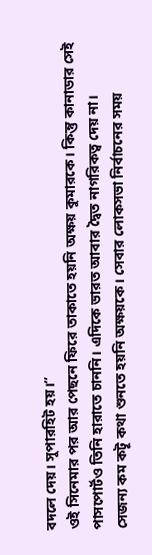বদলে দেয়। সুপারহিট হয়।”
ওই সিনেমার পর আর পেছনে ফিরে তাকাতে হয়নি অক্ষয় কুমারকে। কিন্তু কানাডার সেই পাসপোর্টও তিনি হারাতে চাননি। এদিকে ভারত আবার দ্বৈত নাগরিকত্ব দেয় না।
সেজন্য কম কটূ কথা শুনতে হয়নি অক্ষয়কে। সেবার লোকসভা নির্বাচনের সময়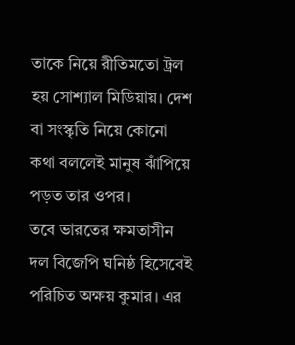তাকে নিয়ে রীতিমতো ট্রল হয় সোশ্যাল মিডিয়ায়। দেশ বা সংস্কৃতি নিয়ে কোনো কথা বললেই মানুষ ঝাঁপিয়ে পড়ত তার ওপর।
তবে ভারতের ক্ষমতাসীন দল বিজেপি ঘনিষ্ঠ হিসেবেই পরিচিত অক্ষয় কুমার। এর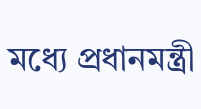মধ্যে প্রধানমন্ত্রী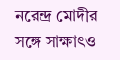নরেন্দ্র মোদীর সঙ্গে সাক্ষাৎও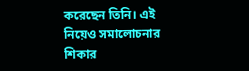করেছেন তিনি। এই নিয়েও সমালোচনার শিকার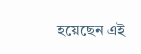হয়েছেন এই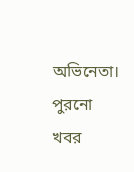অভিনেতা।
পুরনো খবর